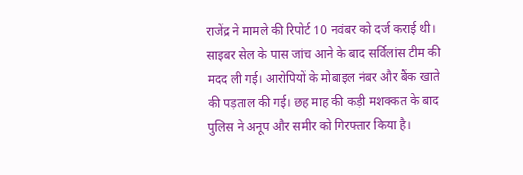राजेंद्र ने मामले की रिपोर्ट 10 नवंबर को दर्ज कराई थी। साइबर सेल के पास जांच आने के बाद सर्विलांस टीम की मदद ली गई। आरोपियों के मोबाइल नंबर और बैंक खाते की पड़ताल की गई। छह माह की कड़ी मशक्कत के बाद पुलिस ने अनूप और समीर को गिरफ्तार किया है।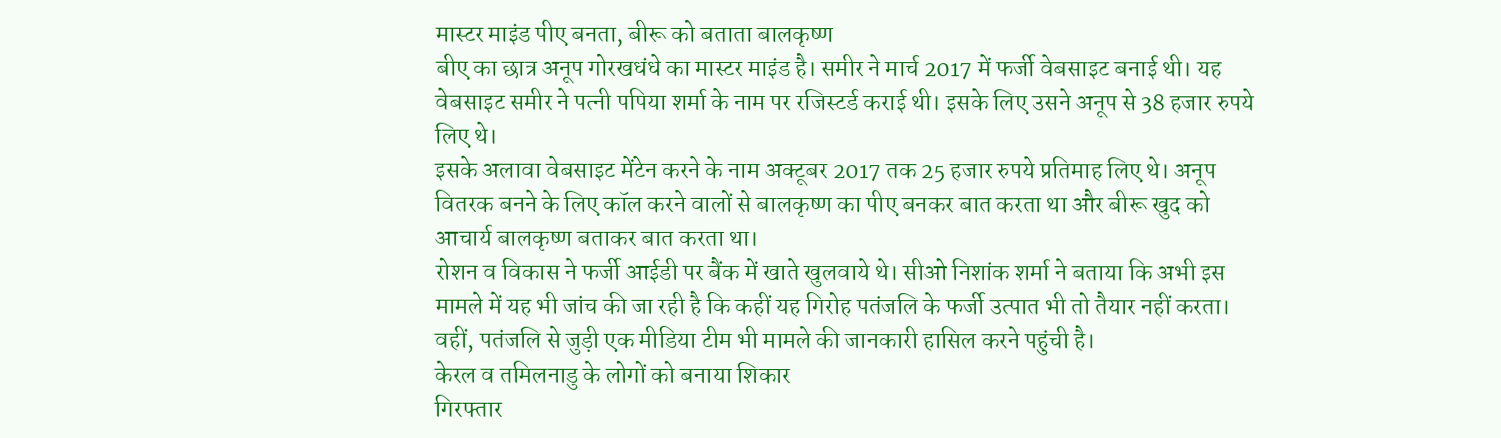मास्टर माइंड पीए बनता, बीरू को बताता बालकृष्ण
बीए का छात्र अनूप गोरखधंधे का मास्टर माइंड है। समीर ने मार्च 2017 में फर्जी वेबसाइट बनाई थी। यह वेबसाइट समीर ने पत्नी पपिया शर्मा के नाम पर रजिस्टर्ड कराई थी। इसके लिए उसने अनूप से 38 हजार रुपये लिए थे।
इसके अलावा वेबसाइट मेंटेन करने के नाम अक्टूबर 2017 तक 25 हजार रुपये प्रतिमाह लिए थे। अनूप वितरक बनने के लिए कॉल करने वालों से बालकृष्ण का पीए बनकर बात करता था और बीरू खुद को आचार्य बालकृष्ण बताकर बात करता था।
रोशन व विकास ने फर्जी आईडी पर बैंक में खाते खुलवाये थे। सीओ निशांक शर्मा ने बताया कि अभी इस मामले में यह भी जांच की जा रही है कि कहीं यह गिरोह पतंजलि के फर्जी उत्पात भी तो तैयार नहीं करता। वहीं, पतंजलि से जुड़ी एक मीडिया टीम भी मामले की जानकारी हासिल करने पहुंची है।
केरल व तमिलनाडु के लोगों को बनाया शिकार
गिरफ्तार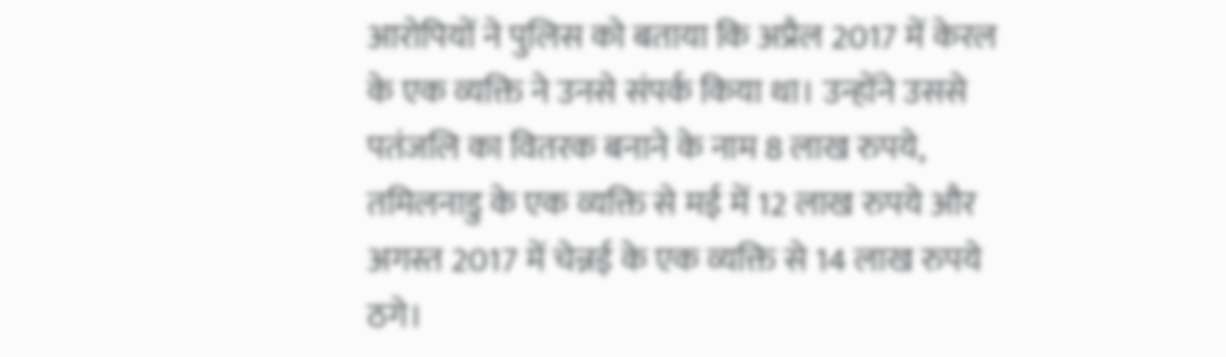आरोपियों ने पुलिस को बताया कि अप्रैल 2017 में केरल के एक व्यक्ति ने उनसे संपर्क किया था। उन्होंने उससे पतंजलि का वितरक बनाने के नाम 8 लाख रुपये, तमिलनाडु के एक व्यक्ति से मई में 12 लाख रुपये और अगस्त 2017 में चेन्नई के एक व्यक्ति से 14 लाख रुपये ठगे।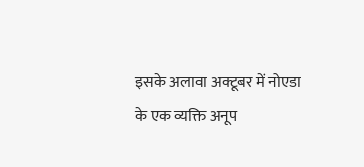इसके अलावा अक्टूबर में नोएडा के एक व्यक्ति अनूप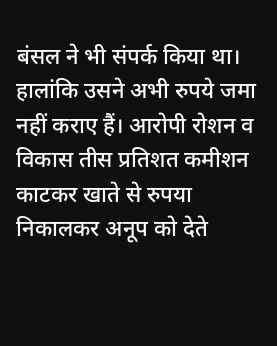बंसल ने भी संपर्क किया था। हालांकि उसने अभी रुपये जमा नहीं कराए हैं। आरोपी रोशन व विकास तीस प्रतिशत कमीशन काटकर खाते से रुपया निकालकर अनूप को देते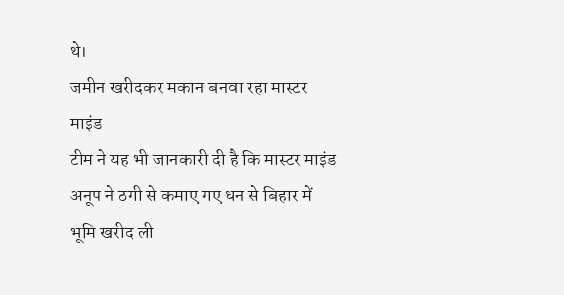थे।
जमीन खरीदकर मकान बनवा रहा मास्टर माइंड
टीम ने यह भी जानकारी दी है कि मास्टर माइंड अनूप ने ठगी से कमाए गए धन से बिहार में भूमि खरीद ली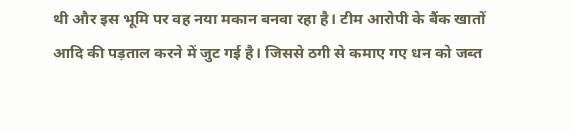थी और इस भूमि पर वह नया मकान बनवा रहा है। टीम आरोपी के बैंक खातों आदि की पड़ताल करने में जुट गई है। जिससे ठगी से कमाए गए धन को जब्त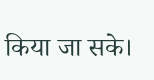किया जा सके।